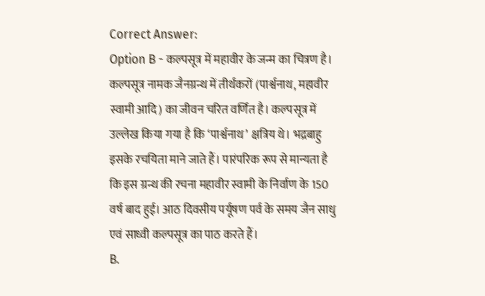Correct Answer:
Option B - कल्पसूत्र में महावीर के जन्म का चित्रण है। कल्पसूत्र नामक जैनग्रन्थ में तीर्थंकरों (पार्श्वनाथ, महावीर स्वामी आदि) का जीवन चरित वर्णित है। कल्पसूत्र में उल्लेख किया गया है कि ‘पार्श्वनाथ’ क्षत्रिय थे। भद्रबाहु इसके रचयिता माने जाते हैं। पारंपरिक रूप से मान्यता है कि इस ग्रन्थ की रचना महावीर स्वामी के निर्वाण के 150 वर्ष बाद हुई। आठ दिवसीय पर्यूषण पर्व के समय जैन साधु एवं साध्वी कल्पसूत्र का पाठ करते हैं।
B.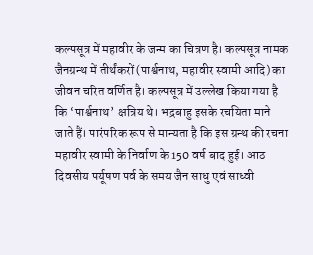कल्पसूत्र में महावीर के जन्म का चित्रण है। कल्पसूत्र नामक जैनग्रन्थ में तीर्थंकरों (पार्श्वनाथ, महावीर स्वामी आदि) का जीवन चरित वर्णित है। कल्पसूत्र में उल्लेख किया गया है कि ‘पार्श्वनाथ’ क्षत्रिय थे। भद्रबाहु इसके रचयिता माने जाते हैं। पारंपरिक रूप से मान्यता है कि इस ग्रन्थ की रचना महावीर स्वामी के निर्वाण के 150 वर्ष बाद हुई। आठ दिवसीय पर्यूषण पर्व के समय जैन साधु एवं साध्वी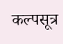कल्पसूत्र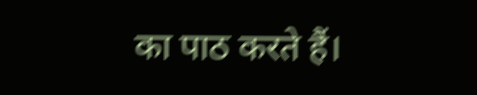का पाठ करते हैं।